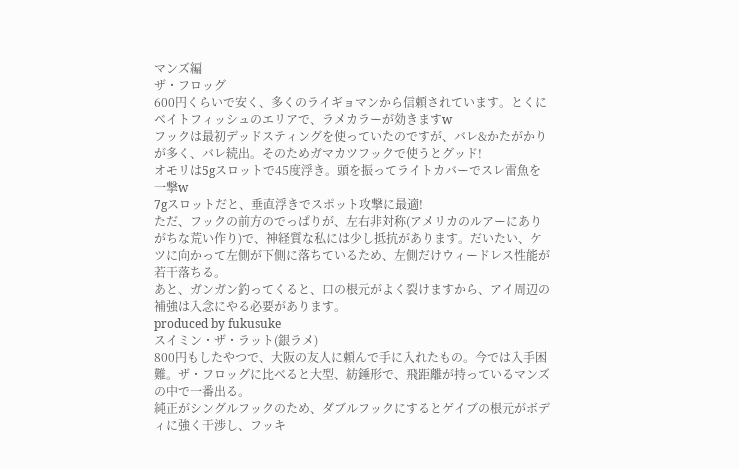マンズ編
ザ・フロッグ
600円くらいで安く、多くのライギョマンから信頼されています。とくにベイトフィッシュのエリアで、ラメカラーが効きますw
フックは最初デッドスティングを使っていたのですが、バレ&かたがかりが多く、バレ続出。そのためガマカツフックで使うとグッド!
オモリは5gスロットで45度浮き。頭を振ってライトカバーでスレ雷魚を一撃w
7gスロットだと、垂直浮きでスポット攻撃に最適!
ただ、フックの前方のでっぱりが、左右非対称(アメリカのルアーにありがちな荒い作り)で、神経質な私には少し抵抗があります。だいたい、ケツに向かって左側が下側に落ちているため、左側だけウィードレス性能が若干落ちる。
あと、ガンガン釣ってくると、口の根元がよく裂けますから、アイ周辺の補強は入念にやる必要があります。
produced by fukusuke
スイミン・ザ・ラット(銀ラメ)
800円もしたやつで、大阪の友人に頼んで手に入れたもの。今では入手困難。ザ・フロッグに比べると大型、紡錘形で、飛距離が持っているマンズの中で一番出る。
純正がシングルフックのため、ダブルフックにするとゲイブの根元がボディに強く干渉し、フッキ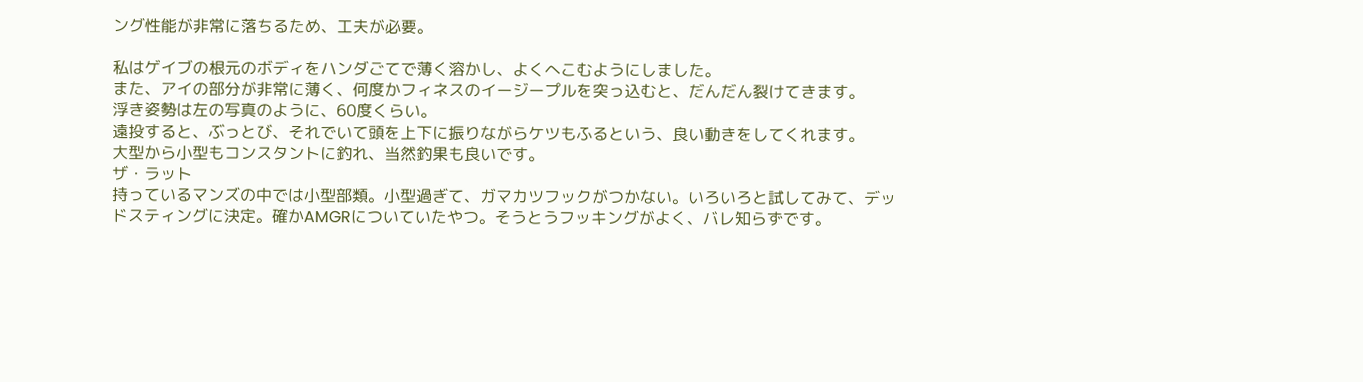ング性能が非常に落ちるため、工夫が必要。

私はゲイブの根元のボディをハンダごてで薄く溶かし、よくへこむようにしました。
また、アイの部分が非常に薄く、何度かフィネスのイージープルを突っ込むと、だんだん裂けてきます。
浮き姿勢は左の写真のように、60度くらい。
遠投すると、ぶっとび、それでいて頭を上下に振りながらケツもふるという、良い動きをしてくれます。
大型から小型もコンスタントに釣れ、当然釣果も良いです。
ザ・ラット
持っているマンズの中では小型部類。小型過ぎて、ガマカツフックがつかない。いろいろと試してみて、デッドスティングに決定。確かAMGRについていたやつ。そうとうフッキングがよく、バレ知らずです。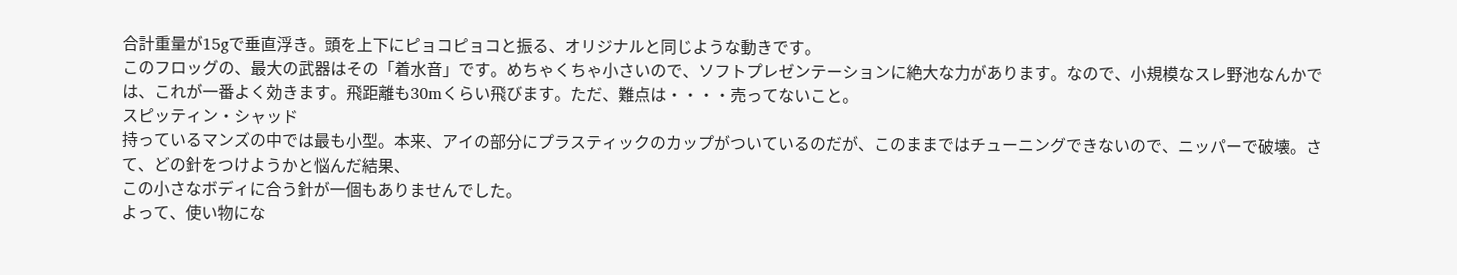合計重量が15gで垂直浮き。頭を上下にピョコピョコと振る、オリジナルと同じような動きです。
このフロッグの、最大の武器はその「着水音」です。めちゃくちゃ小さいので、ソフトプレゼンテーションに絶大な力があります。なので、小規模なスレ野池なんかでは、これが一番よく効きます。飛距離も30mくらい飛びます。ただ、難点は・・・・売ってないこと。
スピッティン・シャッド
持っているマンズの中では最も小型。本来、アイの部分にプラスティックのカップがついているのだが、このままではチューニングできないので、ニッパーで破壊。さて、どの針をつけようかと悩んだ結果、
この小さなボディに合う針が一個もありませんでした。
よって、使い物にな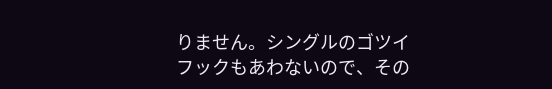りません。シングルのゴツイフックもあわないので、その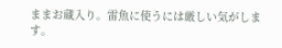ままお蔵入り。雷魚に使うには厳しい気がします。